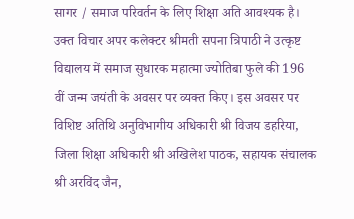सागर / समाज परिवर्तन के लिए शिक्षा अति आवश्यक है। उक्त विचार अपर कलेक्टर श्रीमती सपना त्रिपाठी ने उत्कृष्ट विद्यालय में समाज सुधारक महात्मा ज्योतिबा फुले की 196 वीं जन्म जयंती के अवसर पर व्यक्त किए। इस अवसर पर विशिष्ट अतिथि अनुविभागीय अधिकारी श्री विजय डहरिया, जिला शिक्षा अधिकारी श्री अखिलेश पाठक, सहायक संचालक श्री अरविंद जैन,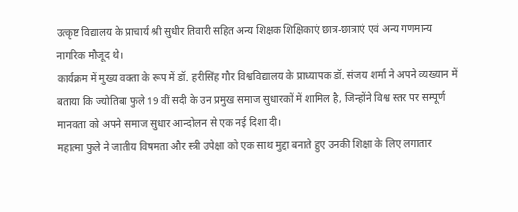उत्कृष्ट विद्यालय के प्राचार्य श्री सुधीर तिवारी सहित अन्य शिक्षक शिक्षिकाएं छात्र-छात्राएं एवं अन्य गणमान्य नागरिक मौजूद थे।
कार्यक्रम में मुख्य वक्ता के रूप में डॉ. हरीसिंह गौर विश्वविद्यालय के प्राध्यापक डॉ. संजय शर्मा ने अपने व्यख्यान में बताया कि ज्योतिबा फुले 19 वीं सदी के उन प्रमुख समाज सुधारकों में शामिल है, जिन्होंने विश्व स्तर पर सम्पूर्ण मानवता को अपने समाज सुधार आन्दोलन से एक नई दिशा दी।
महात्मा फुले ने जातीय विषमता और स्त्री उपेक्षा को एक साथ मुद्दा बनाते हुए उनकी शिक्षा के लिए लगातार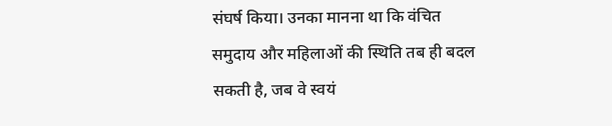संघर्ष किया। उनका मानना था कि वंचित समुदाय और महिलाओं की स्थिति तब ही बदल सकती है, जब वे स्वयं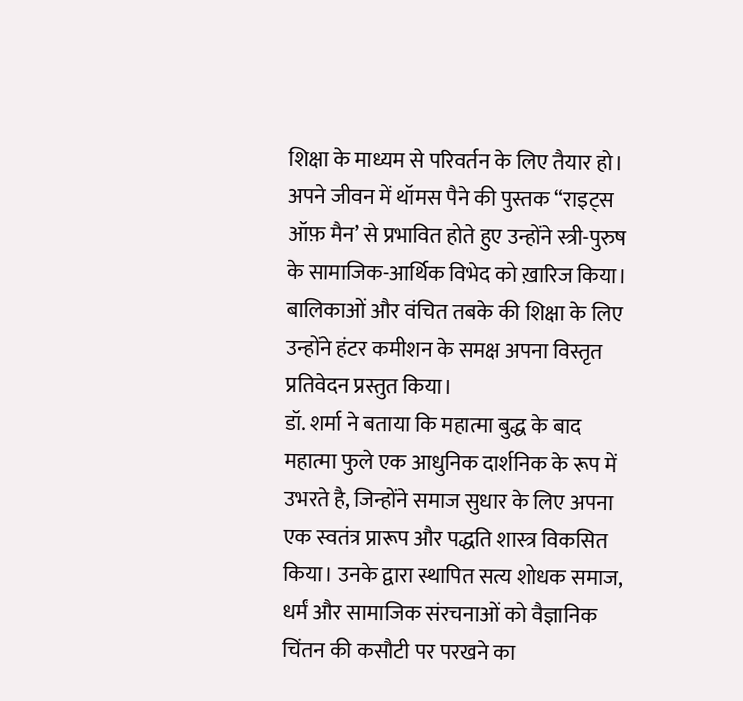शिक्षा के माध्यम से परिवर्तन के लिए तैयार हो। अपने जीवन में थॉमस पैने की पुस्तक “राइट्स ऑफ़ मैन’ से प्रभावित होते हुए उन्होंने स्त्री-पुरुष के सामाजिक-आर्थिक विभेद को ख़ारिज किया। बालिकाओं और वंचित तबके की शिक्षा के लिए उन्होंने हंटर कमीशन के समक्ष अपना विस्तृत प्रतिवेदन प्रस्तुत किया।
डॉ. शर्मा ने बताया कि महात्मा बुद्ध के बाद महात्मा फुले एक आधुनिक दार्शनिक के रूप में उभरते है, जिन्होंने समाज सुधार के लिए अपना एक स्वतंत्र प्रारूप और पद्धति शास्त्र विकसित किया। उनके द्वारा स्थापित सत्य शोधक समाज, धर्मं और सामाजिक संरचनाओं को वैज्ञानिक चिंतन की कसौटी पर परखने का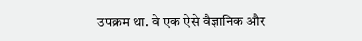उपक्रम था. वे एक ऐसे वैज्ञानिक और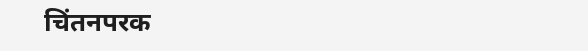चिंतनपरक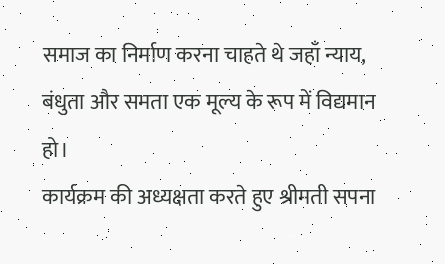समाज का निर्माण करना चाहते थे जहाँ न्याय, बंधुता और समता एक मूल्य के रूप में विद्यमान हो।
कार्यक्रम की अध्यक्षता करते हुए श्रीमती सपना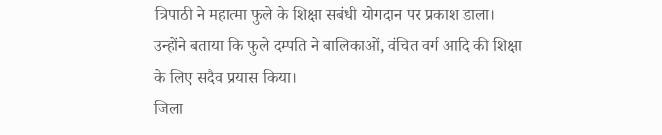त्रिपाठी ने महात्मा फुले के शिक्षा सबंधी योगदान पर प्रकाश डाला। उन्होंने बताया कि फुले दम्पति ने बालिकाओं, वंचित वर्ग आदि की शिक्षा के लिए सदैव प्रयास किया।
जिला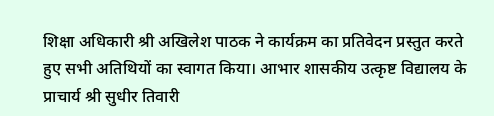शिक्षा अधिकारी श्री अखिलेश पाठक ने कार्यक्रम का प्रतिवेदन प्रस्तुत करते हुए सभी अतिथियों का स्वागत किया। आभार शासकीय उत्कृष्ट विद्यालय के प्राचार्य श्री सुधीर तिवारी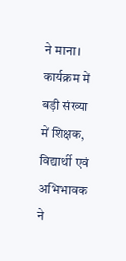ने माना। कार्यक्रम में बड़ी संख्या में शिक्षक, विद्यार्थी एवं अभिभावक ने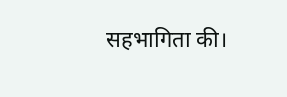सहभागिता की।